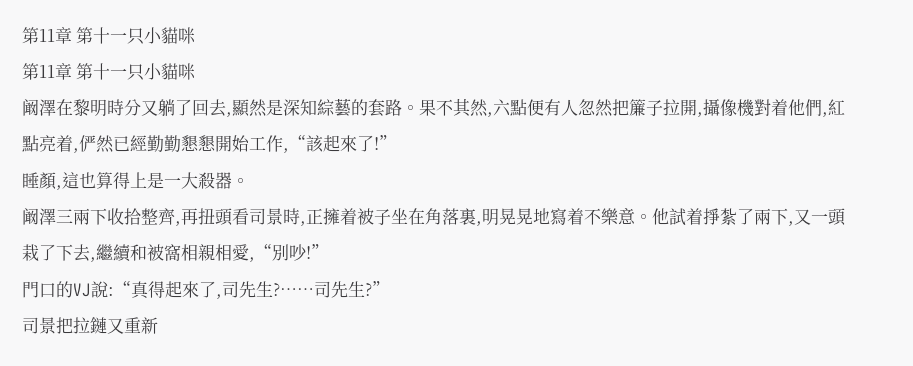第11章 第十一只小貓咪
第11章 第十一只小貓咪
阚澤在黎明時分又躺了回去,顯然是深知綜藝的套路。果不其然,六點便有人忽然把簾子拉開,攝像機對着他們,紅點亮着,俨然已經勤勤懇懇開始工作,“該起來了!”
睡顏,這也算得上是一大殺器。
阚澤三兩下收拾整齊,再扭頭看司景時,正擁着被子坐在角落裏,明晃晃地寫着不樂意。他試着掙紮了兩下,又一頭栽了下去,繼續和被窩相親相愛,“別吵!”
門口的VJ說:“真得起來了,司先生?……司先生?”
司景把拉鏈又重新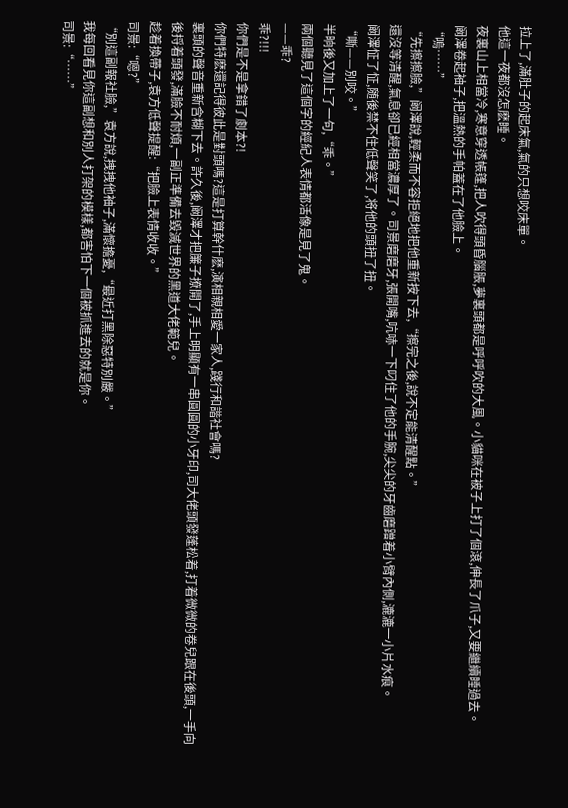拉上了,滿肚子的起床氣,氣的只想咬床單。
他這一夜都沒怎麽睡。
夜裏山上相當冷,寒意穿透帳篷,把人吹得頭昏腦脹,夢裏頭都是呼呼吹的大風。小貓咪在被子上打了個滾,伸長了爪子,又要繼續睡過去。
阚澤卷起袖子,把溫熱的手帕蓋在了他臉上。
“嗚……”
“先擦擦臉,”阚澤說,輕柔而不容拒絕地把他重新按下去,“擦完之後,說不定能清醒點。”
還沒等清醒,氣息卻已經相當濃厚了。司景磨磨牙,張開嘴,吭哧一下叼住了他的手腕,尖尖的牙齒磨蹭着小臂內側,漉漉一小片水痕。
阚澤怔了怔,随後禁不住低聲笑了,将他的頭扭了扭。
“嘶——別咬。”
半晌後又加上了一句,“乖。”
兩個聽見了這個字的經紀人表情都活像是見了鬼。
——乖?
乖?!!!
你們是不是拿錯了劇本?!
你們特麽還記得彼此是對頭嗎?這是打算幹什麽,演相親相愛一家人,踐行和諧社會嗎?
裏頭的聲音重新含糊下去。許久後,阚澤才把簾子撩開了,手上明顯有一串圓圓的小牙印,司大佬頭發蓬松着,打着微微的卷兒跟在後頭,一手向後捋着頭發,滿臉不耐煩,一副正準備去毀滅世界的黑道大佬範兒。
趁着換帶子,袁方低聲提醒:“把臉上表情收收。”
司景:“嗯?”
“別這副報社臉,”袁方說,拽拽他袖子,滿懷擔憂,“最近打黑除惡特別嚴。”
我每回看見你這副想和別人打架的模樣,都害怕下一個被抓進去的就是你。
司景:“……”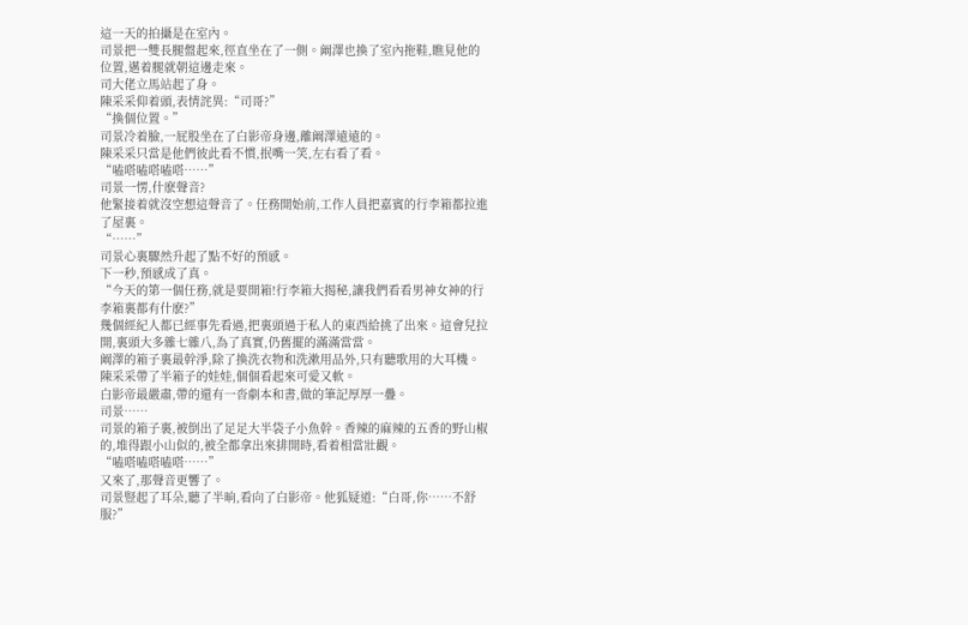這一天的拍攝是在室內。
司景把一雙長腿盤起來,徑直坐在了一側。阚澤也換了室內拖鞋,瞧見他的位置,邁着腿就朝這邊走來。
司大佬立馬站起了身。
陳采采仰着頭,表情詫異:“司哥?”
“換個位置。”
司景冷着臉,一屁股坐在了白影帝身邊,離阚澤遠遠的。
陳采采只當是他們彼此看不慣,抿嘴一笑,左右看了看。
“嗑嗒嗑嗒嗑嗒……”
司景一愣,什麽聲音?
他緊接着就沒空想這聲音了。任務開始前,工作人員把嘉賓的行李箱都拉進了屋裏。
“……”
司景心裏驟然升起了點不好的預感。
下一秒,預感成了真。
“今天的第一個任務,就是要開箱!行李箱大揭秘,讓我們看看男神女神的行李箱裏都有什麽?”
幾個經紀人都已經事先看過,把裏頭過于私人的東西給挑了出來。這會兒拉開,裏頭大多雜七雜八,為了真實,仍舊擺的滿滿當當。
阚澤的箱子裏最幹淨,除了換洗衣物和洗漱用品外,只有聽歌用的大耳機。
陳采采帶了半箱子的娃娃,個個看起來可愛又軟。
白影帝最嚴肅,帶的還有一沓劇本和書,做的筆記厚厚一疊。
司景……
司景的箱子裏,被倒出了足足大半袋子小魚幹。香辣的麻辣的五香的野山椒的,堆得跟小山似的,被全都拿出來排開時,看着相當壯觀。
“嗑嗒嗑嗒嗑嗒……”
又來了,那聲音更響了。
司景豎起了耳朵,聽了半晌,看向了白影帝。他狐疑道:“白哥,你……不舒服?”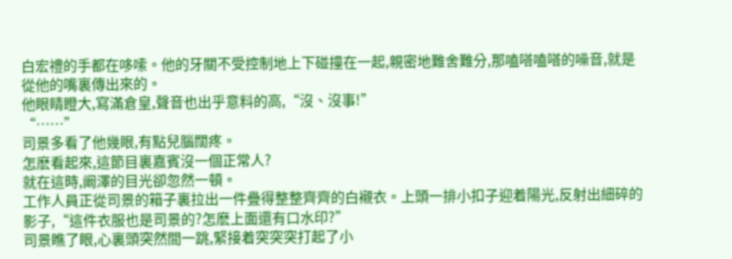白宏禮的手都在哆嗦。他的牙關不受控制地上下碰撞在一起,親密地難舍難分,那嗑嗒嗑嗒的噪音,就是從他的嘴裏傳出來的。
他眼睛瞪大,寫滿倉皇,聲音也出乎意料的高,“沒、沒事!”
“……”
司景多看了他幾眼,有點兒腦闊疼。
怎麽看起來,這節目裏嘉賓沒一個正常人?
就在這時,阚澤的目光卻忽然一頓。
工作人員正從司景的箱子裏拉出一件疊得整整齊齊的白襯衣。上頭一排小扣子迎着陽光,反射出細碎的影子,“這件衣服也是司景的?怎麽上面還有口水印?”
司景瞧了眼,心裏頭突然間一跳,緊接着突突突打起了小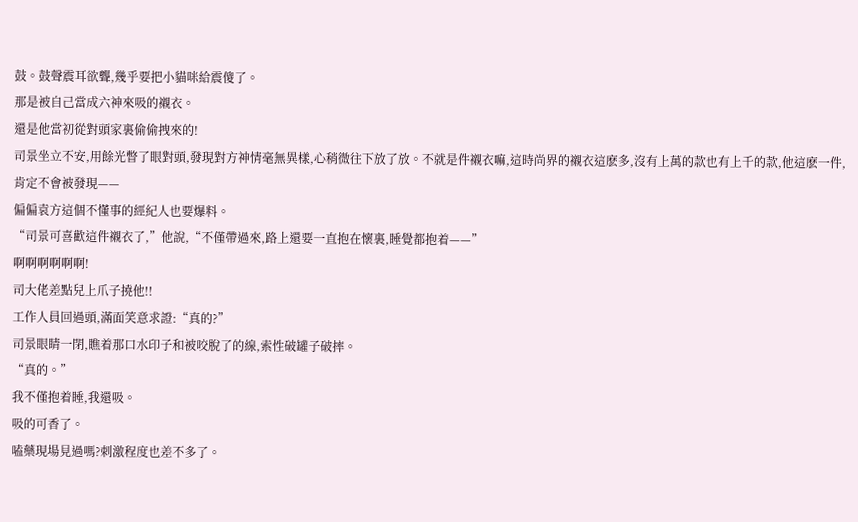鼓。鼓聲震耳欲聾,幾乎要把小貓咪給震傻了。
那是被自己當成六神來吸的襯衣。
還是他當初從對頭家裏偷偷拽來的!
司景坐立不安,用餘光瞥了眼對頭,發現對方神情毫無異樣,心稍微往下放了放。不就是件襯衣嘛,這時尚界的襯衣這麽多,沒有上萬的款也有上千的款,他這麽一件,肯定不會被發現——
偏偏袁方這個不懂事的經紀人也要爆料。
“司景可喜歡這件襯衣了,”他說,“不僅帶過來,路上還要一直抱在懷裏,睡覺都抱着——”
啊啊啊啊啊啊!
司大佬差點兒上爪子撓他!!
工作人員回過頭,滿面笑意求證:“真的?”
司景眼睛一閉,瞧着那口水印子和被咬脫了的線,索性破罐子破摔。
“真的。”
我不僅抱着睡,我還吸。
吸的可香了。
嗑藥現場見過嗎?刺激程度也差不多了。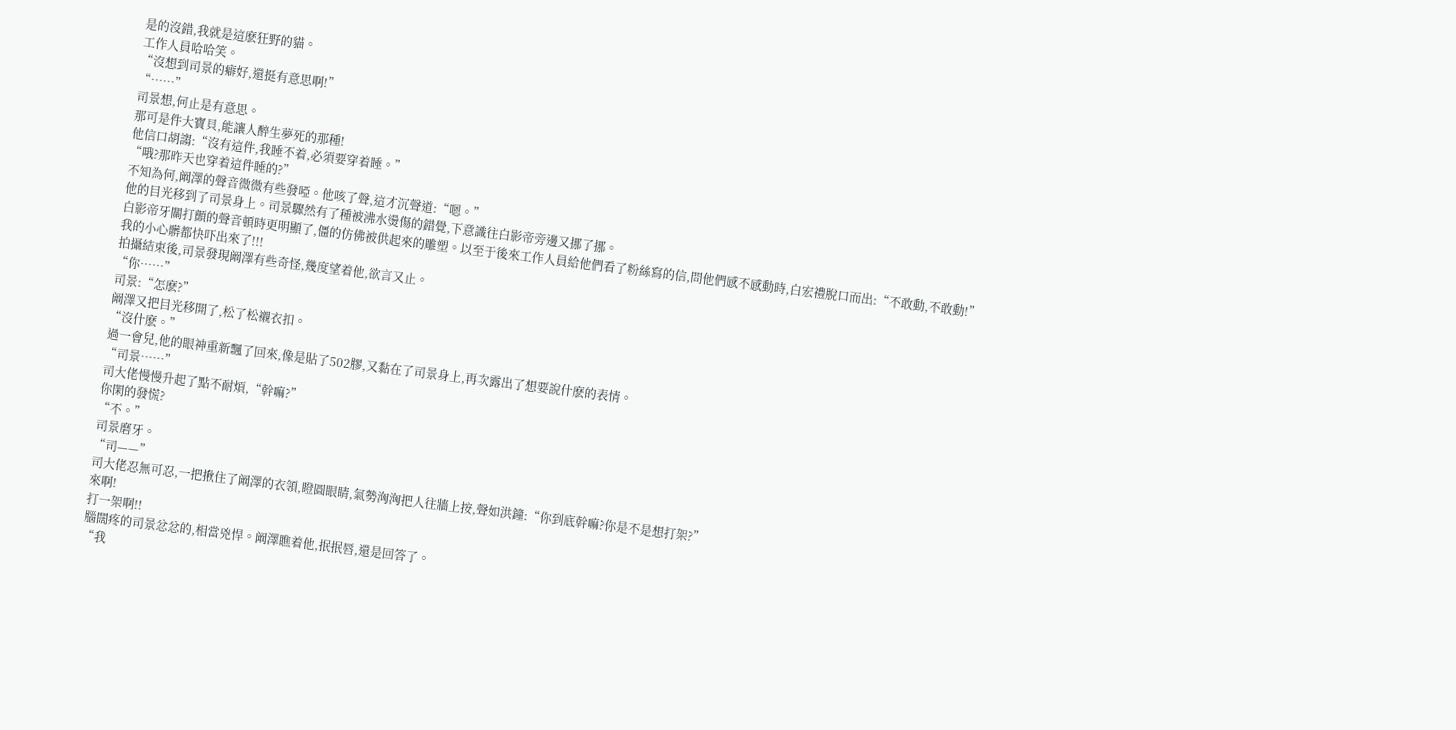是的沒錯,我就是這麽狂野的貓。
工作人員哈哈笑。
“沒想到司景的癖好,還挺有意思啊!”
“……”
司景想,何止是有意思。
那可是件大寶貝,能讓人醉生夢死的那種!
他信口胡謅:“沒有這件,我睡不着,必須要穿着睡。”
“哦?那昨天也穿着這件睡的?”
不知為何,阚澤的聲音微微有些發啞。他咳了聲,這才沉聲道:“嗯。”
他的目光移到了司景身上。司景驟然有了種被沸水燙傷的錯覺,下意識往白影帝旁邊又挪了挪。
白影帝牙關打顫的聲音頓時更明顯了,僵的仿佛被供起來的雕塑。以至于後來工作人員給他們看了粉絲寫的信,問他們感不感動時,白宏禮脫口而出:“不敢動,不敢動!”
我的小心髒都快吓出來了!!!
拍攝結束後,司景發現阚澤有些奇怪,幾度望着他,欲言又止。
“你……”
司景:“怎麽?”
阚澤又把目光移開了,松了松襯衣扣。
“沒什麽。”
過一會兒,他的眼神重新飄了回來,像是貼了502膠,又黏在了司景身上,再次露出了想要說什麽的表情。
“司景……”
司大佬慢慢升起了點不耐煩,“幹嘛?”
你閑的發慌?
“不。”
司景磨牙。
“司——”
司大佬忍無可忍,一把揪住了阚澤的衣領,瞪圓眼睛,氣勢洶洶把人往牆上按,聲如洪鐘:“你到底幹嘛?你是不是想打架?”
來啊!
打一架啊!!
腦闊疼的司景忿忿的,相當兇悍。阚澤瞧着他,抿抿唇,還是回答了。
“我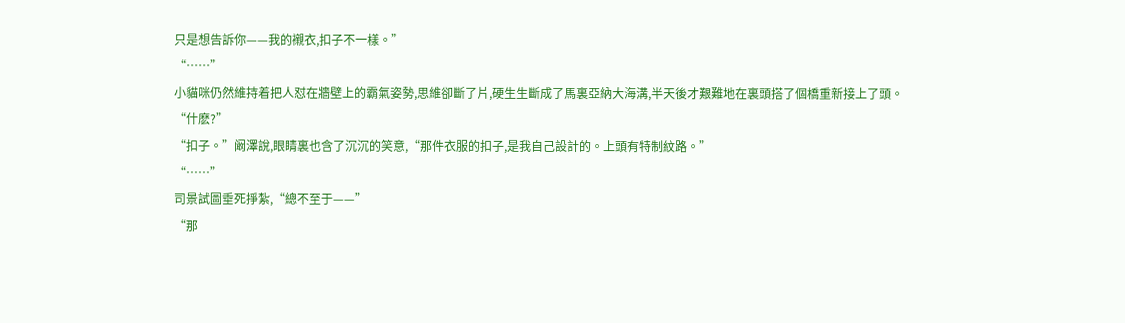只是想告訴你——我的襯衣,扣子不一樣。”
“……”
小貓咪仍然維持着把人怼在牆壁上的霸氣姿勢,思維卻斷了片,硬生生斷成了馬裏亞納大海溝,半天後才艱難地在裏頭搭了個橋重新接上了頭。
“什麽?”
“扣子。”阚澤說,眼睛裏也含了沉沉的笑意,“那件衣服的扣子,是我自己設計的。上頭有特制紋路。”
“……”
司景試圖垂死掙紮,“總不至于——”
“那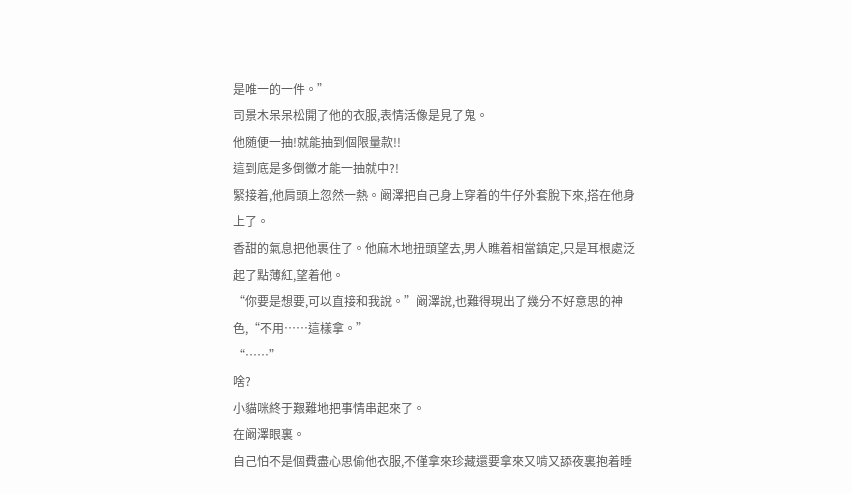是唯一的一件。”
司景木呆呆松開了他的衣服,表情活像是見了鬼。
他随便一抽!就能抽到個限量款!!
這到底是多倒黴才能一抽就中?!
緊接着,他肩頭上忽然一熱。阚澤把自己身上穿着的牛仔外套脫下來,搭在他身上了。
香甜的氣息把他裹住了。他麻木地扭頭望去,男人瞧着相當鎮定,只是耳根處泛起了點薄紅,望着他。
“你要是想要,可以直接和我說。”阚澤說,也難得現出了幾分不好意思的神色,“不用……這樣拿。”
“……”
啥?
小貓咪終于艱難地把事情串起來了。
在阚澤眼裏。
自己怕不是個費盡心思偷他衣服,不僅拿來珍藏還要拿來又啃又舔夜裏抱着睡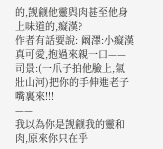的,觊觎他靈與肉甚至他身上味道的,癡漢?
作者有話要說: 阚澤:小癡漢真可愛,抱過來親一口——
司景:(一爪子拍他臉上,氣壯山河)把你的手伸進老子嘴裏來!!!
——
我以為你是觊觎我的靈和肉,原來你只在乎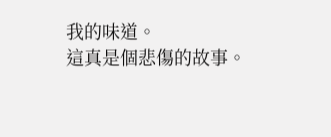我的味道。
這真是個悲傷的故事。